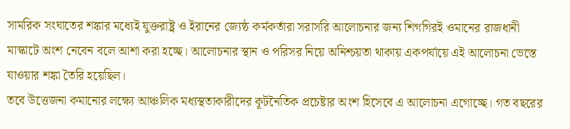সামরিক সংঘাতের শঙ্কার মধ্যেই যুক্তরাষ্ট্র ও ইরানের জ্যেষ্ঠ কর্মকর্তারা সরাসরি আলোচনার জন্য শিগগিরই ওমানের রাজধানী মাস্কাটে অংশ নেবেন বলে আশা করা হচ্ছে। আলোচনার স্থান ও পরিসর নিয়ে অনিশ্চয়তা থাকায় একপর্যায়ে এই আলোচনা ভেস্তে যাওয়ার শঙ্কা তৈরি হয়েছিল।
তবে উত্তেজনা কমানোর লক্ষ্যে আঞ্চলিক মধ্যস্থতাকারীদের কূটনৈতিক প্রচেষ্টার অংশ হিসেবে এ আলোচনা এগোচ্ছে। গত বছরের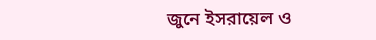জুনে ইসরায়েল ও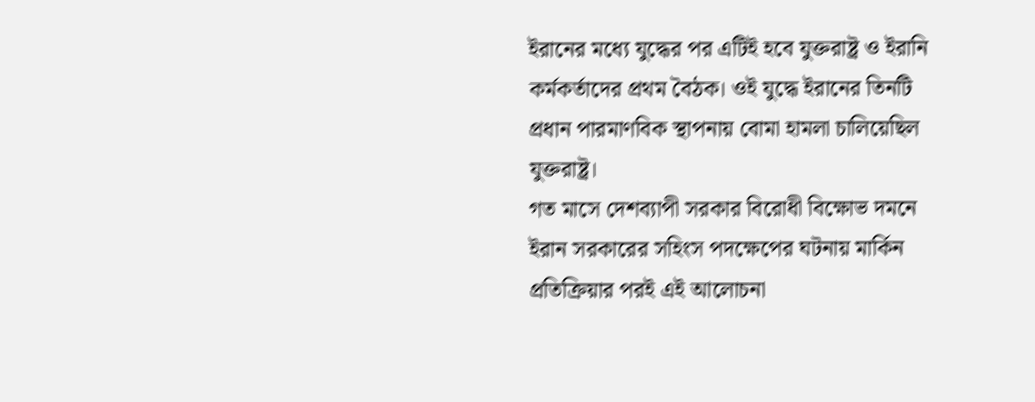ইরানের মধ্যে যুদ্ধের পর এটিই হবে যুক্তরাষ্ট্র ও ইরানি কর্মকর্তাদের প্রথম বৈঠক। ওই যুদ্ধে ইরানের তিনটি প্রধান পারমাণবিক স্থাপনায় বোমা হামলা চালিয়েছিল যুক্তরাষ্ট্র।
গত মাসে দেশব্যাপী সরকার বিরোধী বিক্ষোভ দমনে ইরান সরকারের সহিংস পদক্ষেপের ঘটনায় মার্কিন প্রতিক্রিয়ার পরই এই আলোচনা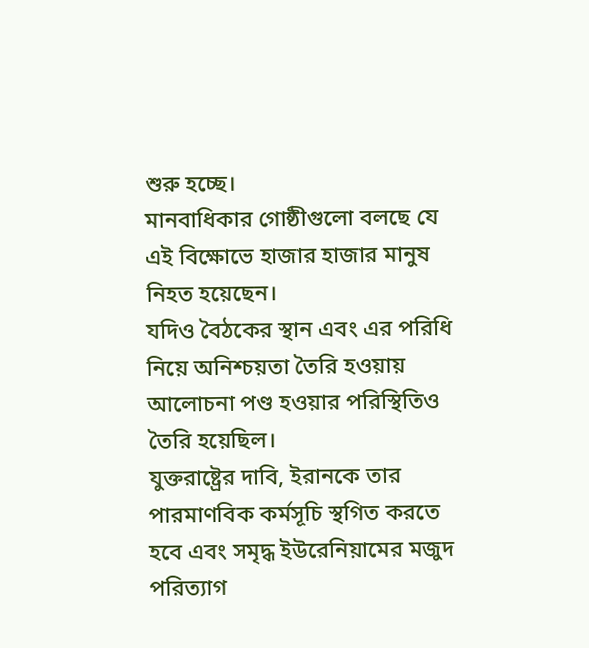শুরু হচ্ছে।
মানবাধিকার গোষ্ঠীগুলো বলছে যে এই বিক্ষোভে হাজার হাজার মানুষ নিহত হয়েছেন।
যদিও বৈঠকের স্থান এবং এর পরিধি নিয়ে অনিশ্চয়তা তৈরি হওয়ায় আলোচনা পণ্ড হওয়ার পরিস্থিতিও তৈরি হয়েছিল।
যুক্তরাষ্ট্রের দাবি, ইরানকে তার পারমাণবিক কর্মসূচি স্থগিত করতে হবে এবং সমৃদ্ধ ইউরেনিয়ামের মজুদ পরিত্যাগ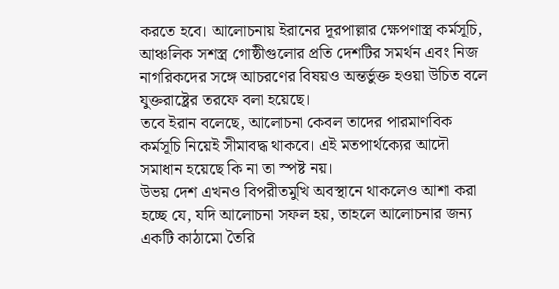করতে হবে। আলোচনায় ইরানের দূরপাল্লার ক্ষেপণাস্ত্র কর্মসূচি, আঞ্চলিক সশস্ত্র গোষ্ঠীগুলোর প্রতি দেশটির সমর্থন এবং নিজ নাগরিকদের সঙ্গে আচরণের বিষয়ও অন্তর্ভুক্ত হওয়া উচিত বলে যুক্তরাষ্ট্রের তরফে বলা হয়েছে।
তবে ইরান বলেছে, আলোচনা কেবল তাদের পারমাণবিক কর্মসূচি নিয়েই সীমাবদ্ধ থাকবে। এই মতপার্থক্যের আদৌ সমাধান হয়েছে কি না তা স্পষ্ট নয়।
উভয় দেশ এখনও বিপরীতমুখি অবস্থানে থাকলেও আশা করা হচ্ছে যে, যদি আলোচনা সফল হয়, তাহলে আলোচনার জন্য একটি কাঠামো তৈরি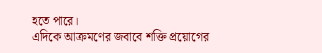হতে পারে।
এদিকে আক্রমণের জবাবে শক্তি প্রয়োগের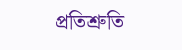প্রতিশ্রুতি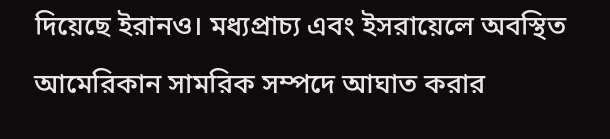দিয়েছে ইরানও। মধ্যপ্রাচ্য এবং ইসরায়েলে অবস্থিত আমেরিকান সামরিক সম্পদে আঘাত করার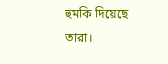হুমকি দিয়েছে তারা।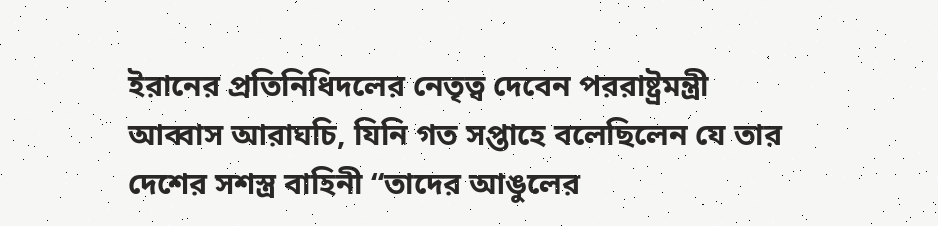ইরানের প্রতিনিধিদলের নেতৃত্ব দেবেন পররাষ্ট্রমন্ত্রী আব্বাস আরাঘচি, যিনি গত সপ্তাহে বলেছিলেন যে তার দেশের সশস্ত্র বাহিনী “তাদের আঙুলের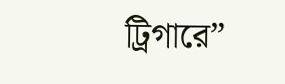ট্রিগারে”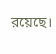রয়েছে।